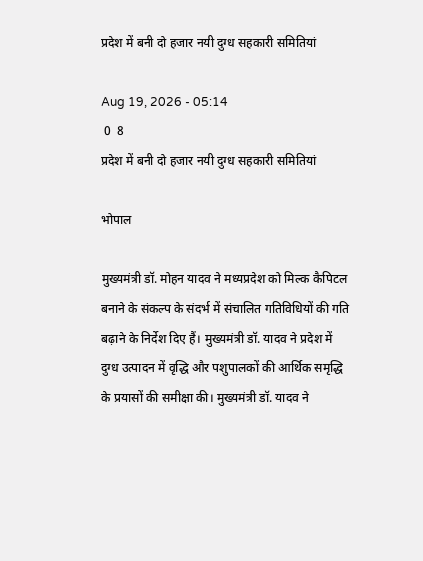प्रदेश में बनी दो हजार नयी दुग्ध सहकारी समितियां

Aug 19, 2026 - 05:14
 0  8
प्रदेश में बनी दो हजार नयी दुग्ध सहकारी समितियां

भोपाल

मुख्यमंत्री डॉ. मोहन यादव ने मध्यप्रदेश को मिल्क कैपिटल बनाने के संकल्प के संदर्भ में संचालित गतिविधियों की गति बढ़ाने के निर्देश दिए हैं। मुख्यमंत्री डॉ. यादव ने प्रदेश में दुग्ध उत्पादन में वृद्धि और पशुपालकों की आर्थिक समृद्धि के प्रयासों की समीक्षा की। मुख्यमंत्री डॉ. यादव ने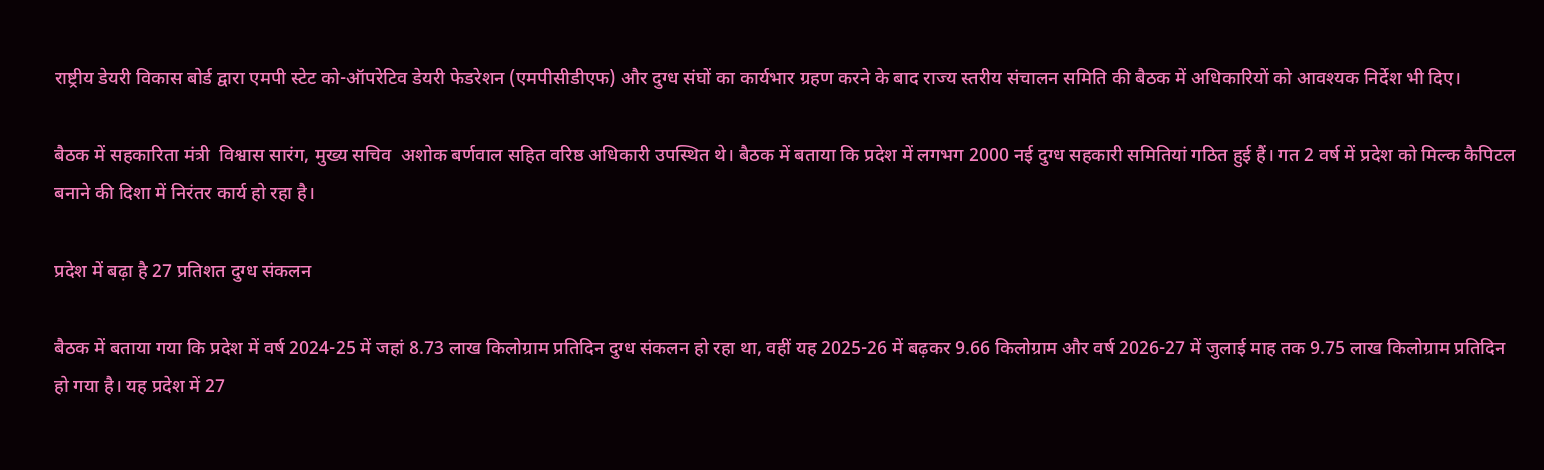राष्ट्रीय डेयरी विकास बोर्ड द्वारा एमपी स्टेट को-ऑपरेटिव डेयरी फेडरेशन (एमपीसीडीएफ) और दुग्ध संघों का कार्यभार ग्रहण करने के बाद राज्य स्तरीय संचालन समिति की बैठक में अधिकारियों को आवश्यक निर्देश भी दिए।

बैठक में सहकारिता मंत्री  विश्वास सारंग, मुख्य सचिव  अशोक बर्णवाल सहित वरिष्ठ अधिकारी उपस्थित थे। बैठक में बताया कि प्रदेश में लगभग 2000 नई दुग्ध सहकारी समितियां गठित हुई हैं। गत 2 वर्ष में प्रदेश को मिल्क कैपिटल बनाने की दिशा में निरंतर कार्य हो रहा है।

प्रदेश में बढ़ा है 27 प्रतिशत दुग्ध संकलन

बैठक में बताया गया कि प्रदेश में वर्ष 2024-25 में जहां 8.73 लाख किलोग्राम प्रतिदिन दुग्ध संकलन हो रहा था, वहीं यह 2025-26 में बढ़कर 9.66 किलोग्राम और वर्ष 2026-27 में जुलाई माह तक 9.75 लाख किलोग्राम प्रतिदिन हो गया है। यह प्रदेश में 27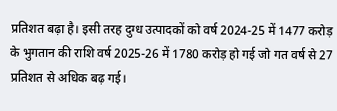प्रतिशत बढ़ा है। इसी तरह दुग्ध उत्पादकों को वर्ष 2024-25 में 1477 करोड़ के भुगतान की राशि वर्ष 2025-26 में 1780 करोड़ हो गई जो गत वर्ष से 27 प्रतिशत से अधिक बढ़ गई।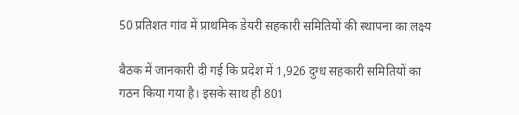50 प्रतिशत गांव में प्राथमिक डेयरी सहकारी समितियों की स्थापना का लक्ष्य

बैठक में जानकारी दी गई कि प्रदेश में 1,926 दुग्ध सहकारी समितियों का गठन किया गया है। इसके साथ ही 801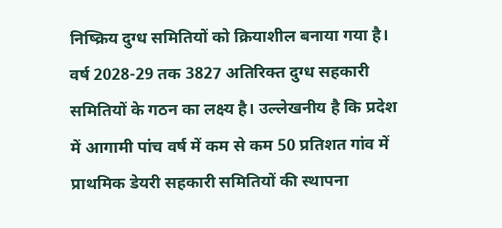निष्क्रिय दुग्ध समितियों को क्रियाशील बनाया गया है। वर्ष 2028-29 तक 3827 अतिरिक्त दुग्ध सहकारी समितियों के गठन का लक्ष्य है। उल्लेखनीय है कि प्रदेश में आगामी पांच वर्ष में कम से कम 50 प्रतिशत गांव में प्राथमिक डेयरी सहकारी समितियों की स्थापना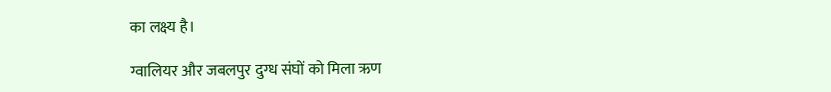का लक्ष्य है।

ग्वालियर और जबलपुर दुग्ध संघों को मिला ऋण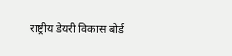राष्ट्रीय डेयरी विकास बोर्ड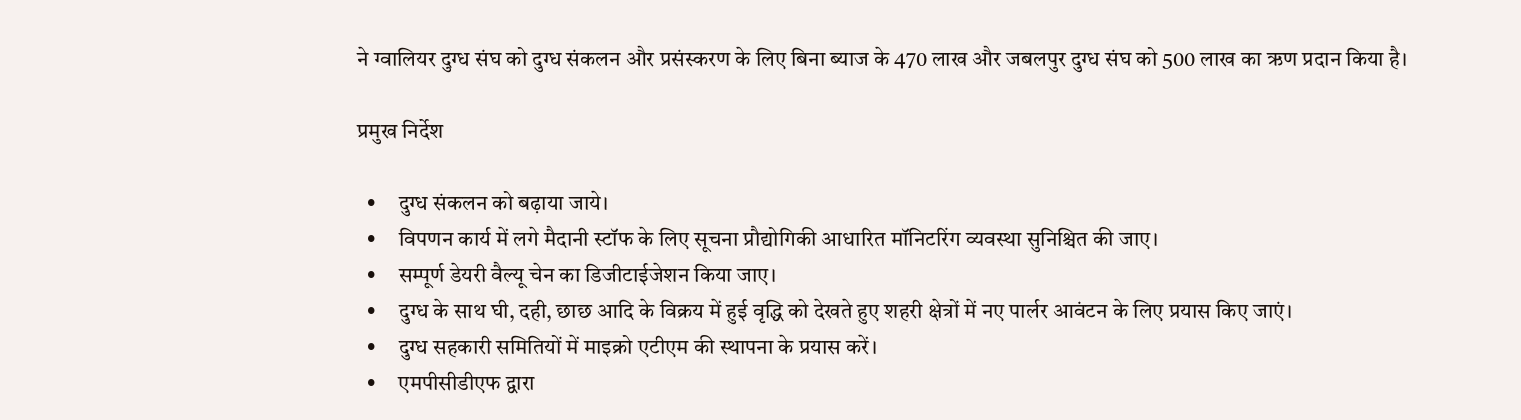ने ग्वालियर दुग्ध संघ को दुग्ध संकलन और प्रसंस्करण के लिए बिना ब्याज के 470 लाख और जबलपुर दुग्ध संघ को 500 लाख का ऋण प्रदान किया है।

प्रमुख निर्देश

  •     दुग्ध संकलन को बढ़ाया जाये।
  •     विपणन कार्य में लगे मैदानी स्टॉफ के लिए सूचना प्रौद्योगिकी आधारित मॉनिटरिंग व्यवस्था सुनिश्चित की जाए।
  •     सम्पूर्ण डेयरी वैल्यू चेन का डिजीटाईजेशन किया जाए।
  •     दुग्ध के साथ घी, दही, छाछ आदि के विक्रय में हुई वृद्धि को देखते हुए शहरी क्षेत्रों में नए पार्लर आवंटन के लिए प्रयास किए जाएं।
  •     दुग्ध सहकारी समितियों में माइक्रो एटीएम की स्थापना के प्रयास करें।
  •     एमपीसीडीएफ द्वारा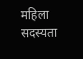महिला सदस्यता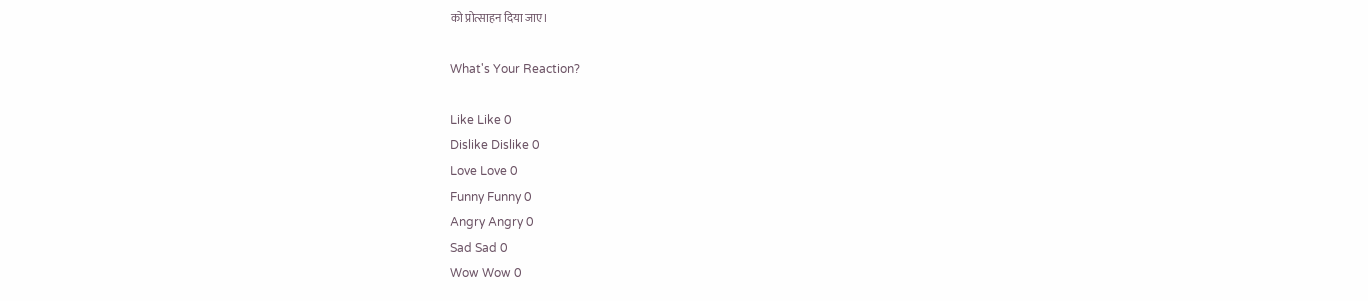को प्रोत्साहन दिया जाए।

What's Your Reaction?

Like Like 0
Dislike Dislike 0
Love Love 0
Funny Funny 0
Angry Angry 0
Sad Sad 0
Wow Wow 0